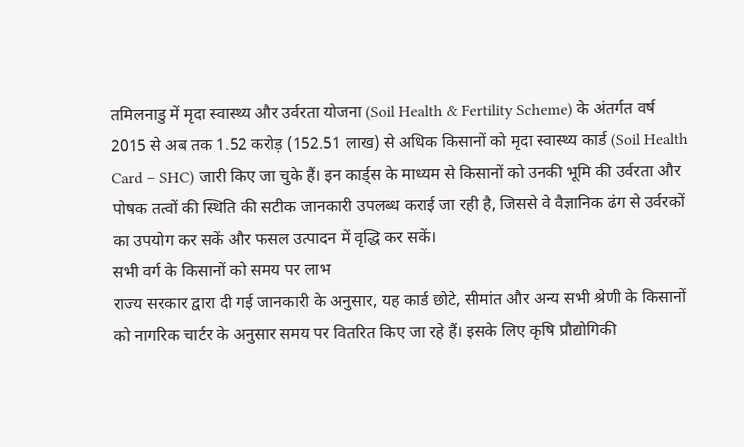तमिलनाडु में मृदा स्वास्थ्य और उर्वरता योजना (Soil Health & Fertility Scheme) के अंतर्गत वर्ष 2015 से अब तक 1.52 करोड़ (152.51 लाख) से अधिक किसानों को मृदा स्वास्थ्य कार्ड (Soil Health Card – SHC) जारी किए जा चुके हैं। इन कार्ड्स के माध्यम से किसानों को उनकी भूमि की उर्वरता और पोषक तत्वों की स्थिति की सटीक जानकारी उपलब्ध कराई जा रही है, जिससे वे वैज्ञानिक ढंग से उर्वरकों का उपयोग कर सकें और फसल उत्पादन में वृद्धि कर सकें।
सभी वर्ग के किसानों को समय पर लाभ
राज्य सरकार द्वारा दी गई जानकारी के अनुसार, यह कार्ड छोटे, सीमांत और अन्य सभी श्रेणी के किसानों को नागरिक चार्टर के अनुसार समय पर वितरित किए जा रहे हैं। इसके लिए कृषि प्रौद्योगिकी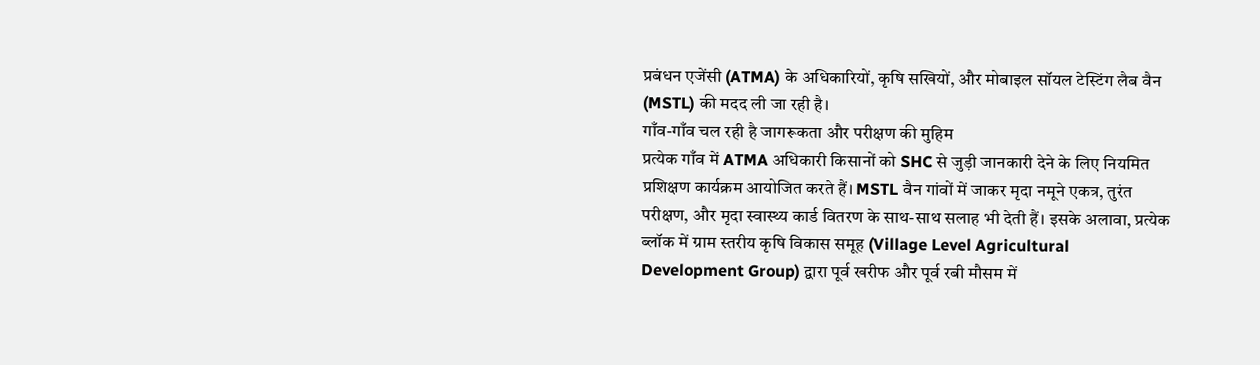प्रबंधन एजेंसी (ATMA) के अधिकारियों, कृषि सखियों, और मोबाइल सॉयल टेस्टिंग लैब वैन (MSTL) की मदद ली जा रही है।
गाँव-गाँव चल रही है जागरूकता और परीक्षण की मुहिम
प्रत्येक गाँव में ATMA अधिकारी किसानों को SHC से जुड़ी जानकारी देने के लिए नियमित प्रशिक्षण कार्यक्रम आयोजित करते हैं। MSTL वैन गांवों में जाकर मृदा नमूने एकत्र, तुरंत परीक्षण, और मृदा स्वास्थ्य कार्ड वितरण के साथ-साथ सलाह भी देती हैं। इसके अलावा, प्रत्येक ब्लॉक में ग्राम स्तरीय कृषि विकास समूह (Village Level Agricultural Development Group) द्वारा पूर्व खरीफ और पूर्व रबी मौसम में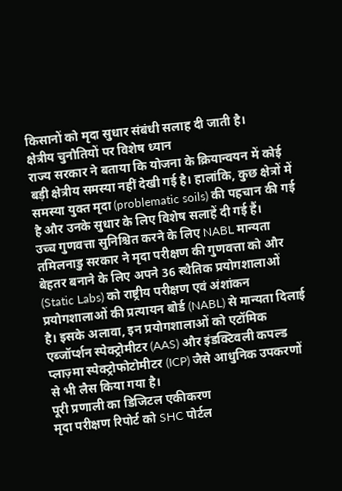किसानों को मृदा सुधार संबंधी सलाह दी जाती है।
क्षेत्रीय चुनौतियों पर विशेष ध्यान
राज्य सरकार ने बताया कि योजना के क्रियान्वयन में कोई बड़ी क्षेत्रीय समस्या नहीं देखी गई है। हालांकि, कुछ क्षेत्रों में समस्या युक्त मृदा (problematic soils) की पहचान की गई है और उनके सुधार के लिए विशेष सलाहें दी गई हैं।
उच्च गुणवत्ता सुनिश्चित करने के लिए NABL मान्यता
तमिलनाडु सरकार ने मृदा परीक्षण की गुणवत्ता को और बेहतर बनाने के लिए अपने 36 स्थैतिक प्रयोगशालाओं (Static Labs) को राष्ट्रीय परीक्षण एवं अंशांकन प्रयोगशालाओं की प्रत्यायन बोर्ड (NABL) से मान्यता दिलाई है। इसके अलावा, इन प्रयोगशालाओं को एटॉमिक एब्जॉर्प्शन स्पेक्ट्रोमीटर (AAS) और इंडक्टिवली कपल्ड प्लाज़्मा स्पेक्ट्रोफोटोमीटर (ICP) जैसे आधुनिक उपकरणों से भी लैस किया गया है।
पूरी प्रणाली का डिजिटल एकीकरण
मृदा परीक्षण रिपोर्ट को SHC पोर्टल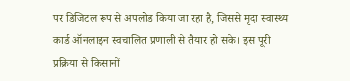पर डिजिटल रूप से अपलोड किया जा रहा है, जिससे मृदा स्वास्थ्य कार्ड ऑनलाइन स्वचालित प्रणाली से तैयार हो सके। इस पूरी प्रक्रिया से किसानों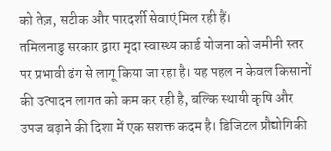को तेज़, सटीक और पारदर्शी सेवाएं मिल रही हैं।
तमिलनाडु सरकार द्वारा मृदा स्वास्थ्य कार्ड योजना को जमीनी स्तर पर प्रभावी ढंग से लागू किया जा रहा है। यह पहल न केवल किसानों की उत्पादन लागत को कम कर रही है, बल्कि स्थायी कृषि और उपज बढ़ाने की दिशा में एक सशक्त कदम है। डिजिटल प्रौद्योगिकी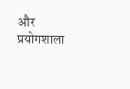और प्रयोगशाला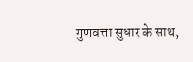गुणवत्ता सुधार के साथ,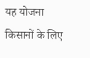यह योजना किसानों के लिए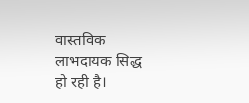वास्तविक लाभदायक सिद्ध हो रही है।